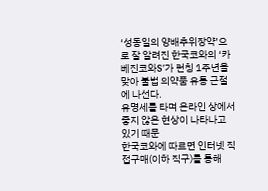‘성동일의 양배추위장약’으로 잘 알려진 한국코와의 ‘카베진코와S’가 런칭 1주년을 맞아 불법 의약품 유통 근절에 나선다.
유명세를 타며 온라인 상에서 좋지 않은 현상이 나타나고 있기 때문
한국코와에 따르면 인터넷 직접구매(이하 직구)를 통해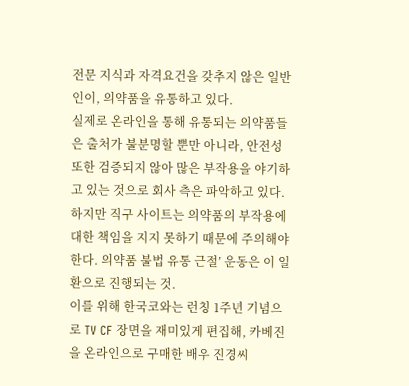전문 지식과 자격요건을 갖추지 않은 일반인이, 의약품을 유통하고 있다.
실제로 온라인을 통해 유통되는 의약품들은 출처가 불분명할 뿐만 아니라, 안전성 또한 검증되지 않아 많은 부작용을 야기하고 있는 것으로 회사 측은 파악하고 있다.
하지만 직구 사이트는 의약품의 부작용에 대한 책임을 지지 못하기 때문에 주의해야 한다. 의약품 불법 유통 근절’ 운동은 이 일환으로 진행되는 것.
이를 위해 한국코와는 런칭 1주년 기념으로 TV CF 장면을 재미있게 편집해, 카베진을 온라인으로 구매한 배우 진경씨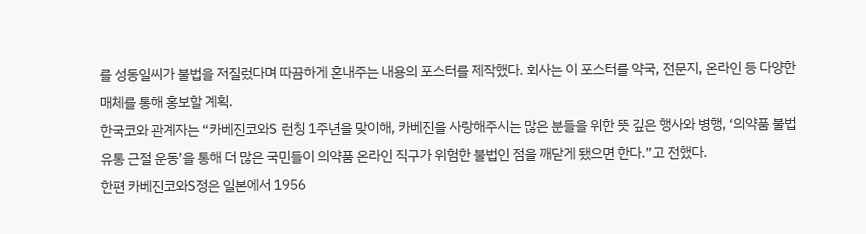를 성동일씨가 불법을 저질렀다며 따끔하게 혼내주는 내용의 포스터를 제작했다. 회사는 이 포스터를 약국, 전문지, 온라인 등 다양한 매체를 통해 홍보할 계획.
한국코와 관계자는 “카베진코와S 런칭 1주년을 맞이해, 카베진을 사랑해주시는 많은 분들을 위한 뜻 깊은 행사와 병행, ‘의약품 불법 유통 근절 운동’을 통해 더 많은 국민들이 의약품 온라인 직구가 위험한 불법인 점을 깨닫게 됐으면 한다.”고 전했다.
한편 카베진코와S정은 일본에서 1956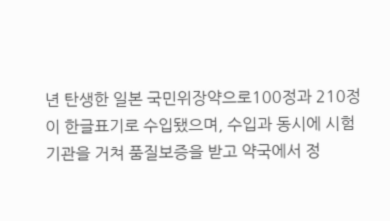년 탄생한 일본 국민위장약으로100정과 210정이 한글표기로 수입됐으며, 수입과 동시에 시험기관을 거쳐 품질보증을 받고 약국에서 정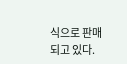식으로 판매되고 있다.